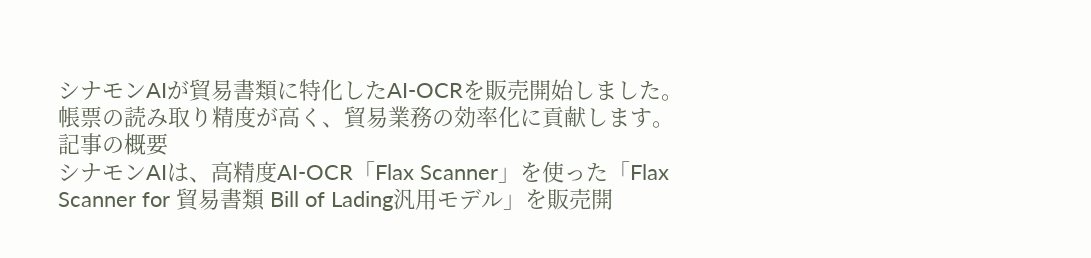シナモンAIが貿易書類に特化したAI-OCRを販売開始しました。
帳票の読み取り精度が高く、貿易業務の効率化に貢献します。
記事の概要
シナモンAIは、高精度AI-OCR「Flax Scanner」を使った「Flax Scanner for 貿易書類 Bill of Lading汎用モデル」を販売開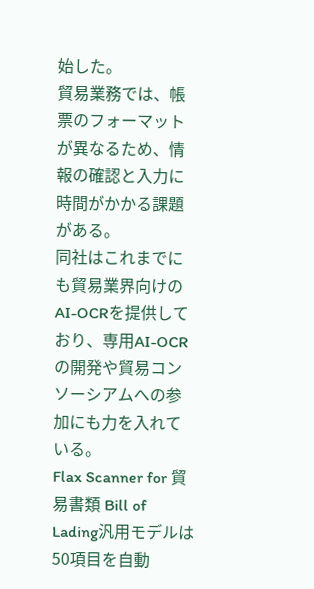始した。
貿易業務では、帳票のフォーマットが異なるため、情報の確認と入力に時間がかかる課題がある。
同社はこれまでにも貿易業界向けのAI-OCRを提供しており、専用AI-OCRの開発や貿易コンソーシアムへの参加にも力を入れている。
Flax Scanner for 貿易書類 Bill of Lading汎用モデルは50項目を自動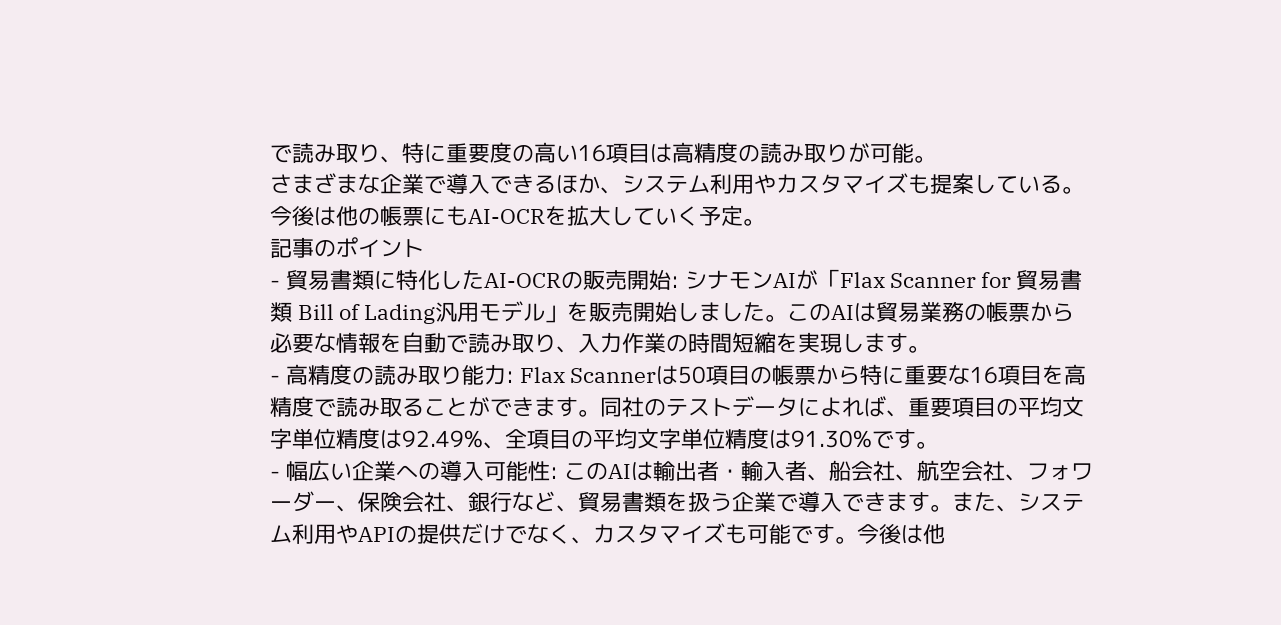で読み取り、特に重要度の高い16項目は高精度の読み取りが可能。
さまざまな企業で導入できるほか、システム利用やカスタマイズも提案している。
今後は他の帳票にもAI-OCRを拡大していく予定。
記事のポイント
- 貿易書類に特化したAI-OCRの販売開始: シナモンAIが「Flax Scanner for 貿易書類 Bill of Lading汎用モデル」を販売開始しました。このAIは貿易業務の帳票から必要な情報を自動で読み取り、入力作業の時間短縮を実現します。
- 高精度の読み取り能力: Flax Scannerは50項目の帳票から特に重要な16項目を高精度で読み取ることができます。同社のテストデータによれば、重要項目の平均文字単位精度は92.49%、全項目の平均文字単位精度は91.30%です。
- 幅広い企業への導入可能性: このAIは輸出者・輸入者、船会社、航空会社、フォワーダー、保険会社、銀行など、貿易書類を扱う企業で導入できます。また、システム利用やAPIの提供だけでなく、カスタマイズも可能です。今後は他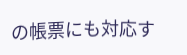の帳票にも対応す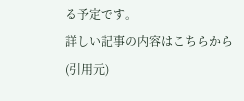る予定です。
詳しい記事の内容はこちらから(引用元)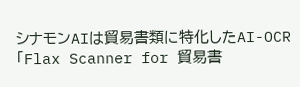シナモンAIは貿易書類に特化したAI-OCR「Flax Scanner for 貿易書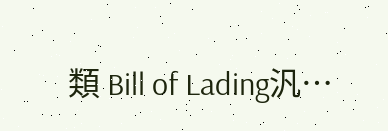類 Bill of Lading汎…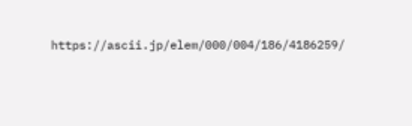https://ascii.jp/elem/000/004/186/4186259/